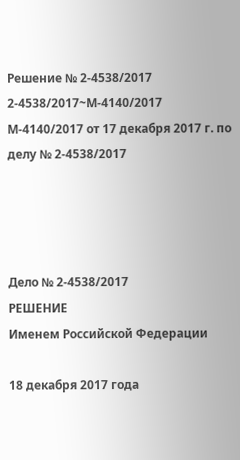Решение № 2-4538/2017 2-4538/2017~М-4140/2017 М-4140/2017 от 17 декабря 2017 г. по делу № 2-4538/2017




Дело № 2-4538/2017
РЕШЕНИЕ
Именем Российской Федерации

18 декабря 2017 года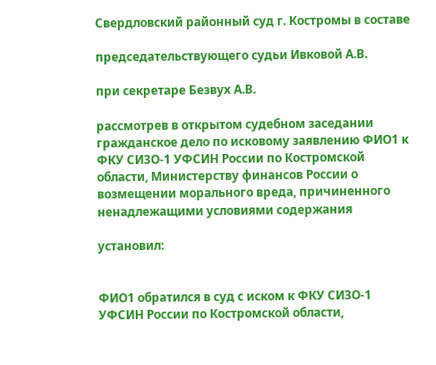Свердловский районный суд г. Костромы в составе

председательствующего судьи Ивковой А.В.

при секретаре Безвух А.В.

рассмотрев в открытом судебном заседании гражданское дело по исковому заявлению ФИО1 к ФКУ СИЗО-1 УФСИН России по Костромской области, Министерству финансов России о возмещении морального вреда, причиненного ненадлежащими условиями содержания

установил:


ФИО1 обратился в суд с иском к ФКУ СИЗО-1 УФСИН России по Костромской области,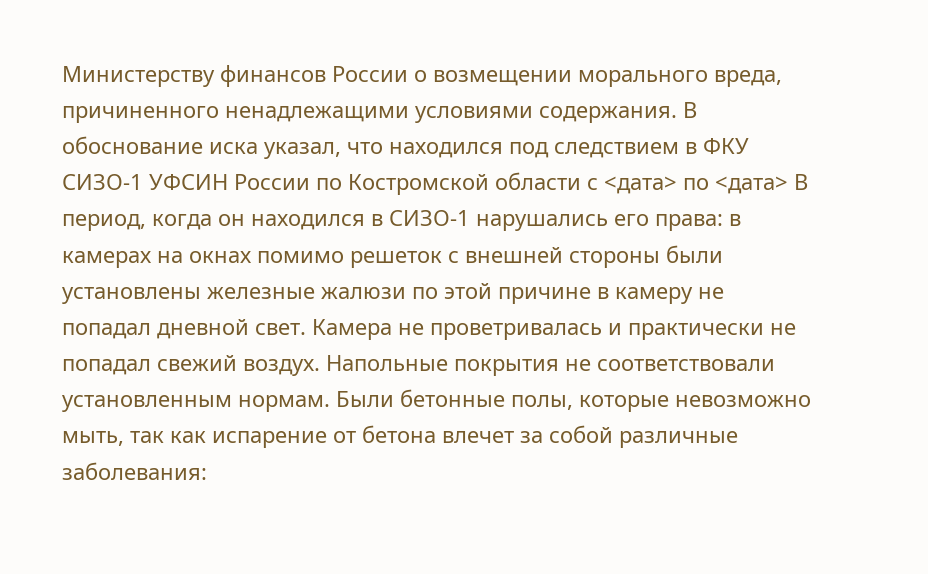Министерству финансов России о возмещении морального вреда, причиненного ненадлежащими условиями содержания. В обоснование иска указал, что находился под следствием в ФКУ СИЗО-1 УФСИН России по Костромской области с <дата> по <дата> В период, когда он находился в СИЗО-1 нарушались его права: в камерах на окнах помимо решеток с внешней стороны были установлены железные жалюзи по этой причине в камеру не попадал дневной свет. Камера не проветривалась и практически не попадал свежий воздух. Напольные покрытия не соответствовали установленным нормам. Были бетонные полы, которые невозможно мыть, так как испарение от бетона влечет за собой различные заболевания: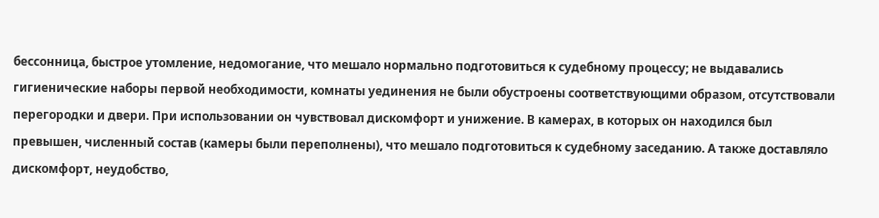бессонница, быстрое утомление, недомогание, что мешало нормально подготовиться к судебному процессу; не выдавались гигиенические наборы первой необходимости, комнаты уединения не были обустроены соответствующими образом, отсутствовали перегородки и двери. При использовании он чувствовал дискомфорт и унижение. В камерах, в которых он находился был превышен, численный состав (камеры были переполнены), что мешало подготовиться к судебному заседанию. А также доставляло дискомфорт, неудобство,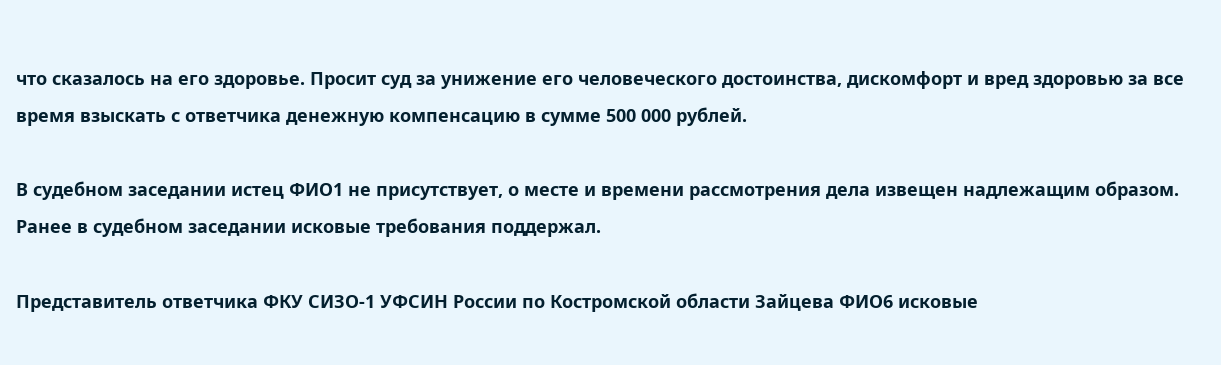что сказалось на его здоровье. Просит суд за унижение его человеческого достоинства, дискомфорт и вред здоровью за все время взыскать с ответчика денежную компенсацию в сумме 500 000 рублей.

В судебном заседании истец ФИО1 не присутствует, о месте и времени рассмотрения дела извещен надлежащим образом. Ранее в судебном заседании исковые требования поддержал.

Представитель ответчика ФКУ СИЗО-1 УФСИН России по Костромской области Зайцева ФИО6 исковые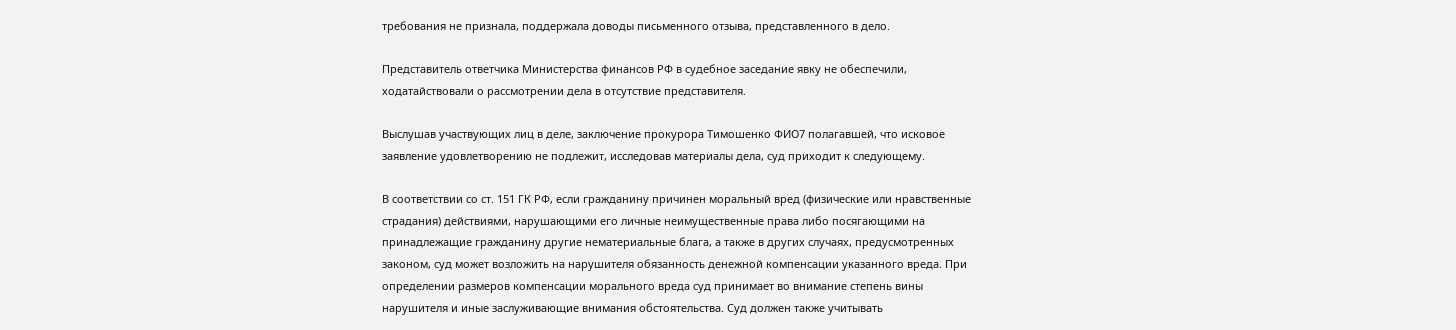требования не признала, поддержала доводы письменного отзыва, представленного в дело.

Представитель ответчика Министерства финансов РФ в судебное заседание явку не обеспечили, ходатайствовали о рассмотрении дела в отсутствие представителя.

Выслушав участвующих лиц в деле, заключение прокурора Тимошенко ФИО7 полагавшей, что исковое заявление удовлетворению не подлежит, исследовав материалы дела, суд приходит к следующему.

В соответствии со ст. 151 ГК РФ, если гражданину причинен моральный вред (физические или нравственные страдания) действиями, нарушающими его личные неимущественные права либо посягающими на принадлежащие гражданину другие нематериальные блага, а также в других случаях, предусмотренных законом, суд может возложить на нарушителя обязанность денежной компенсации указанного вреда. При определении размеров компенсации морального вреда суд принимает во внимание степень вины нарушителя и иные заслуживающие внимания обстоятельства. Суд должен также учитывать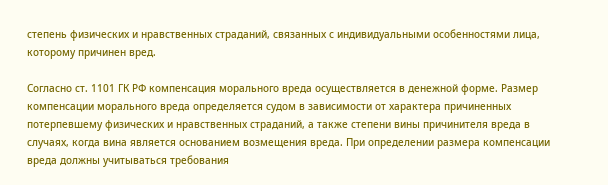степень физических и нравственных страданий, связанных с индивидуальными особенностями лица, которому причинен вред.

Согласно ст. 1101 ГК РФ компенсация морального вреда осуществляется в денежной форме. Размер компенсации морального вреда определяется судом в зависимости от характера причиненных потерпевшему физических и нравственных страданий, а также степени вины причинителя вреда в случаях, когда вина является основанием возмещения вреда. При определении размера компенсации вреда должны учитываться требования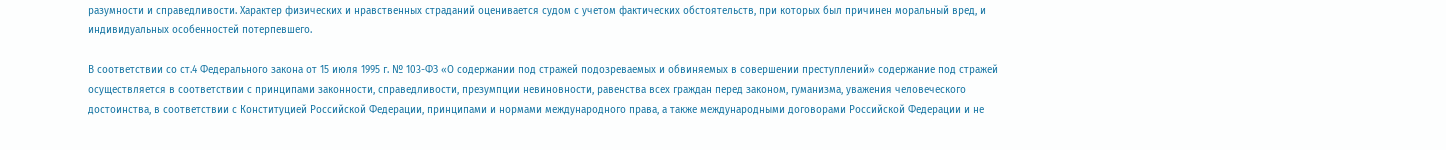разумности и справедливости. Характер физических и нравственных страданий оценивается судом с учетом фактических обстоятельств, при которых был причинен моральный вред, и индивидуальных особенностей потерпевшего.

В соответствии со ст.4 Федерального закона от 15 июля 1995 г. № 103-ФЗ «О содержании под стражей подозреваемых и обвиняемых в совершении преступлений» содержание под стражей осуществляется в соответствии с принципами законности, справедливости, презумпции невиновности, равенства всех граждан перед законом, гуманизма, уважения человеческого достоинства, в соответствии с Конституцией Российской Федерации, принципами и нормами международного права, а также международными договорами Российской Федерации и не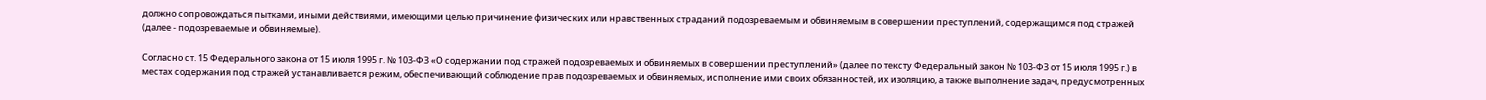должно сопровождаться пытками, иными действиями, имеющими целью причинение физических или нравственных страданий подозреваемым и обвиняемым в совершении преступлений, содержащимся под стражей (далее - подозреваемые и обвиняемые).

Согласно ст. 15 Федерального закона от 15 июля 1995 г. № 103-ФЗ «О содержании под стражей подозреваемых и обвиняемых в совершении преступлений» (далее по тексту Федеральный закон № 103-ФЗ от 15 июля 1995 г.) в местах содержания под стражей устанавливается режим, обеспечивающий соблюдение прав подозреваемых и обвиняемых, исполнение ими своих обязанностей, их изоляцию, а также выполнение задач, предусмотренных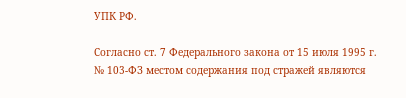УПК РФ.

Согласно ст. 7 Федерального закона от 15 июля 1995 г. № 103-ФЗ местом содержания под стражей являются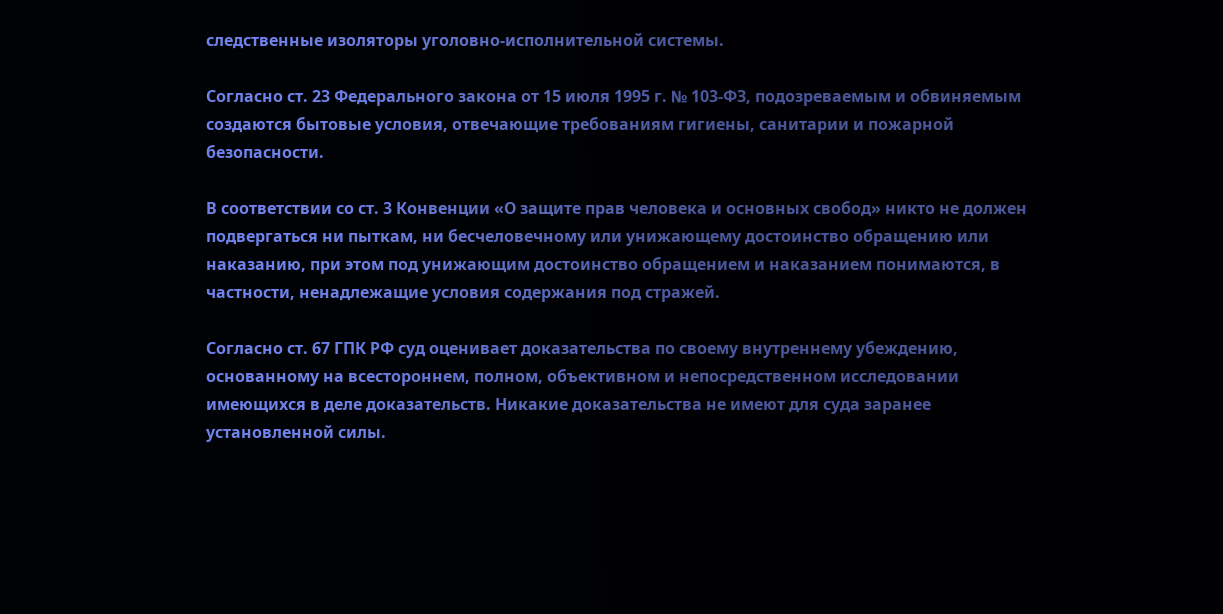следственные изоляторы уголовно-исполнительной системы.

Согласно ст. 23 Федерального закона от 15 июля 1995 г. № 103-ФЗ, подозреваемым и обвиняемым создаются бытовые условия, отвечающие требованиям гигиены, санитарии и пожарной безопасности.

В соответствии со ст. 3 Конвенции «О защите прав человека и основных свобод» никто не должен подвергаться ни пыткам, ни бесчеловечному или унижающему достоинство обращению или наказанию, при этом под унижающим достоинство обращением и наказанием понимаются, в частности, ненадлежащие условия содержания под стражей.

Согласно ст. 67 ГПК РФ суд оценивает доказательства по своему внутреннему убеждению, основанному на всестороннем, полном, объективном и непосредственном исследовании имеющихся в деле доказательств. Никакие доказательства не имеют для суда заранее установленной силы.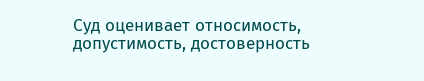Суд оценивает относимость, допустимость, достоверность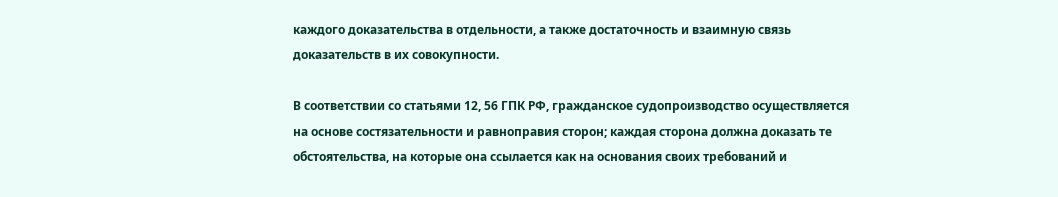каждого доказательства в отдельности, а также достаточность и взаимную связь доказательств в их совокупности.

В соответствии со статьями 12, 56 ГПК РФ, гражданское судопроизводство осуществляется на основе состязательности и равноправия сторон; каждая сторона должна доказать те обстоятельства, на которые она ссылается как на основания своих требований и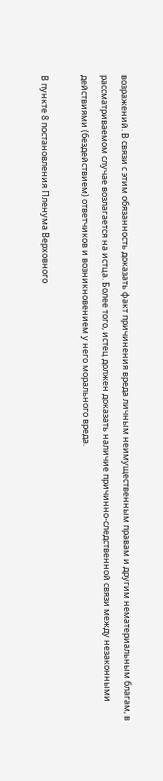возражений. В связи с этим обязанность доказать факт причинения вреда личным неимущественным правам и другим нематериальным благам, в рассматриваемом случае возлагается на истца. Более того, истец должен доказать наличие причинно-следственной связи между незаконными действиями (бездействием) ответчиков и возникновением у него морального вреда.

В пункте 8 постановления Пленума Верховного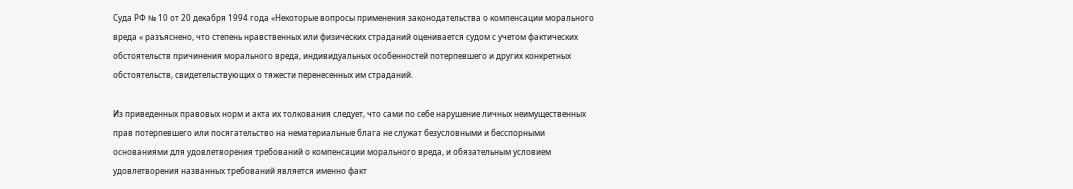Суда РФ № 10 от 20 декабря 1994 года «Некоторые вопросы применения законодательства о компенсации морального вреда « разъяснено, что степень нравственных или физических страданий оценивается судом с учетом фактических обстоятельств причинения морального вреда, индивидуальных особенностей потерпевшего и других конкретных обстоятельств, свидетельствующих о тяжести перенесенных им страданий.

Из приведенных правовых норм и акта их толкования следует, что сами по себе нарушение личных неимущественных прав потерпевшего или посягательство на нематериальные блага не служат безусловными и бесспорными основаниями для удовлетворения требований о компенсации морального вреда, и обязательным условием удовлетворения названных требований является именно факт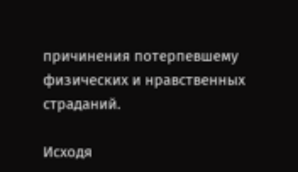причинения потерпевшему физических и нравственных страданий.

Исходя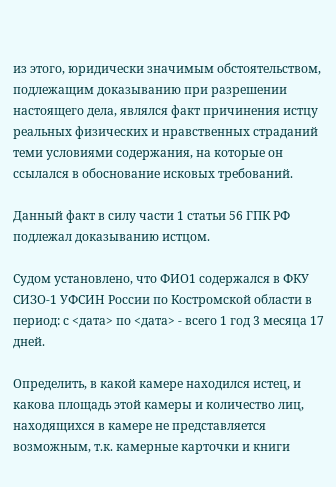из этого, юридически значимым обстоятельством, подлежащим доказыванию при разрешении настоящего дела, являлся факт причинения истцу реальных физических и нравственных страданий теми условиями содержания, на которые он ссылался в обоснование исковых требований.

Данный факт в силу части 1 статьи 56 ГПК РФ подлежал доказыванию истцом.

Судом установлено, что ФИО1 содержался в ФКУ СИЗО-1 УФСИН России по Костромской области в период: с <дата> по <дата> - всего 1 год 3 месяца 17 дней.

Определить, в какой камере находился истец, и какова площадь этой камеры и количество лиц, находящихся в камере не представляется возможным, т.к. камерные карточки и книги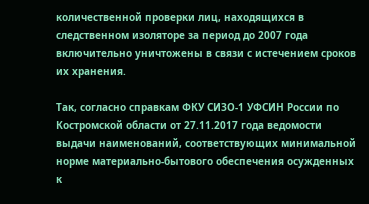количественной проверки лиц, находящихся в следственном изоляторе за период до 2007 года включительно уничтожены в связи с истечением сроков их хранения.

Так, согласно справкам ФКУ СИЗО-1 УФСИН России по Костромской области от 27.11.2017 года ведомости выдачи наименований, соответствующих минимальной норме материально-бытового обеспечения осужденных к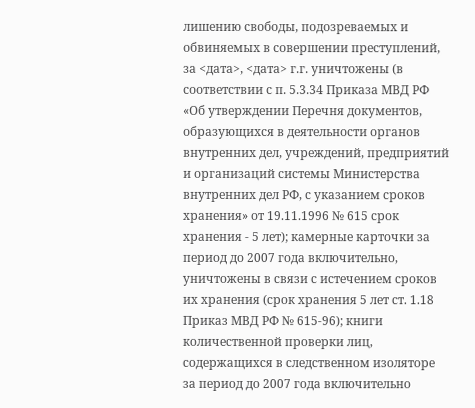лишению свободы, подозреваемых и обвиняемых в совершении преступлений, за <дата>, <дата> г.г. уничтожены (в соответствии с п. 5.3.34 Приказа МВД РФ «Об утверждении Перечня документов, образующихся в деятельности органов внутренних дел, учреждений, предприятий и организаций системы Министерства внутренних дел РФ, с указанием сроков хранения» от 19.11.1996 № 615 срок хранения - 5 лет); камерные карточки за период до 2007 года включительно, уничтожены в связи с истечением сроков их хранения (срок хранения 5 лет ст. 1.18 Приказ МВД РФ № 615-96); книги количественной проверки лиц, содержащихся в следственном изоляторе за период до 2007 года включительно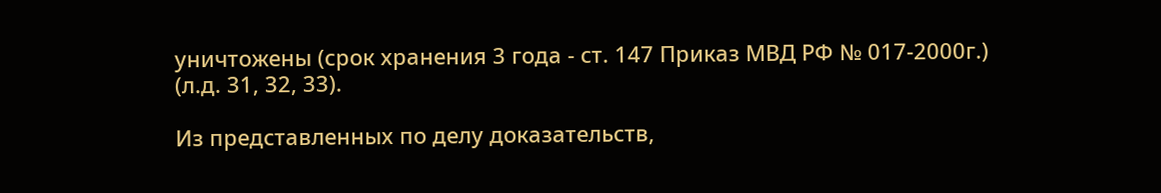уничтожены (срок хранения 3 года - ст. 147 Приказ МВД РФ № 017-2000г.) (л.д. 31, 32, 33).

Из представленных по делу доказательств,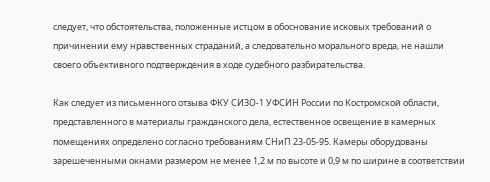следует, что обстоятельства, положенные истцом в обоснование исковых требований о причинении ему нравственных страданий, а следовательно морального вреда, не нашли своего объективного подтверждения в ходе судебного разбирательства.

Как следует из письменного отзыва ФКУ СИЗО-1 УФСИН России по Костромской области, представленного в материалы гражданского дела, естественное освещение в камерных помещениях определено согласно требованиям СНиП 23-05-95. Камеры оборудованы зарешеченными окнами размером не менее 1,2 м по высоте и 0,9 м по ширине в соответствии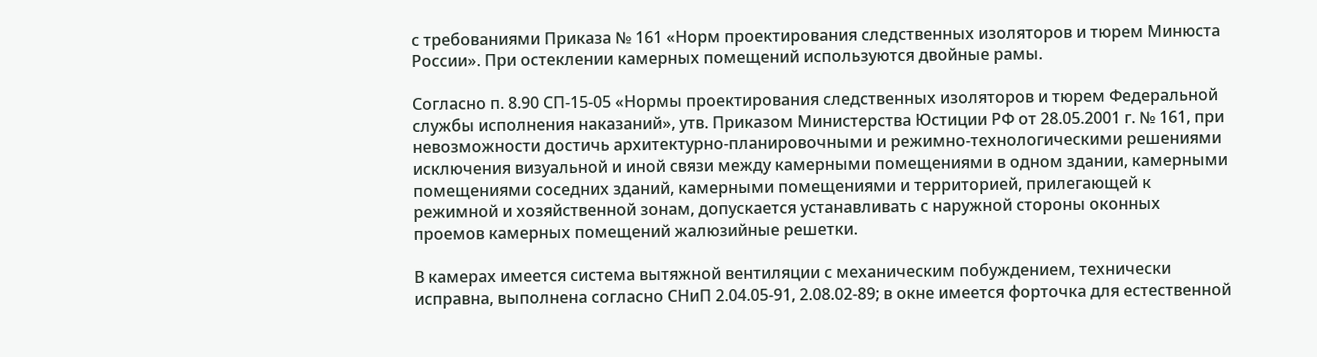с требованиями Приказа № 161 «Норм проектирования следственных изоляторов и тюрем Минюста России». При остеклении камерных помещений используются двойные рамы.

Согласно п. 8.90 СП-15-05 «Нормы проектирования следственных изоляторов и тюрем Федеральной службы исполнения наказаний», утв. Приказом Министерства Юстиции РФ от 28.05.2001 г. № 161, при невозможности достичь архитектурно-планировочными и режимно-технологическими решениями исключения визуальной и иной связи между камерными помещениями в одном здании, камерными помещениями соседних зданий, камерными помещениями и территорией, прилегающей к режимной и хозяйственной зонам, допускается устанавливать с наружной стороны оконных проемов камерных помещений жалюзийные решетки.

В камерах имеется система вытяжной вентиляции с механическим побуждением, технически исправна, выполнена согласно СНиП 2.04.05-91, 2.08.02-89; в окне имеется форточка для естественной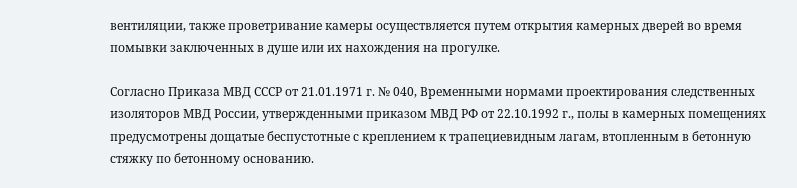вентиляции, также проветривание камеры осуществляется путем открытия камерных дверей во время помывки заключенных в душе или их нахождения на прогулке.

Согласно Приказа МВД СССР от 21.01.1971 г. № 040, Временными нормами проектирования следственных изоляторов МВД России, утвержденными приказом МВД РФ от 22.10.1992 г., полы в камерных помещениях предусмотрены дощатые беспустотные с креплением к трапециевидным лагам, втопленным в бетонную стяжку по бетонному основанию.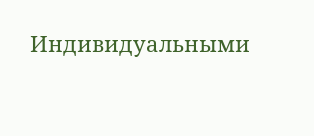Индивидуальными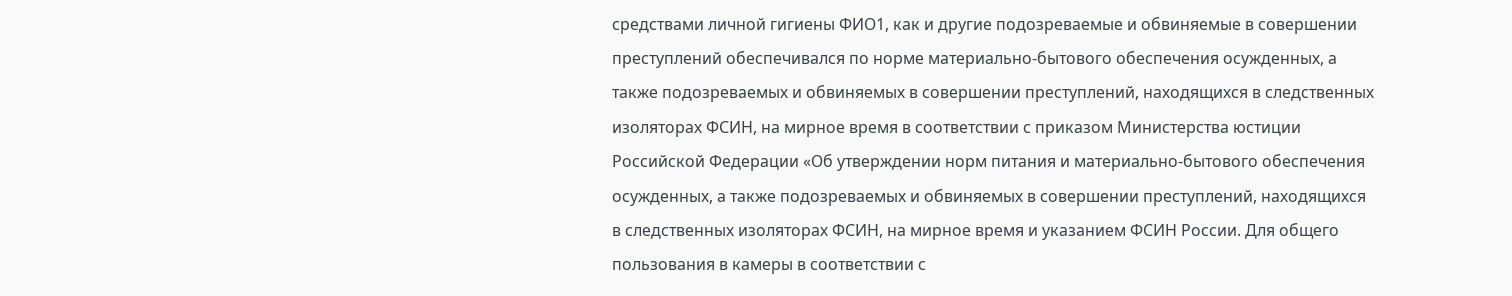средствами личной гигиены ФИО1, как и другие подозреваемые и обвиняемые в совершении преступлений обеспечивался по норме материально-бытового обеспечения осужденных, а также подозреваемых и обвиняемых в совершении преступлений, находящихся в следственных изоляторах ФСИН, на мирное время в соответствии с приказом Министерства юстиции Российской Федерации «Об утверждении норм питания и материально-бытового обеспечения осужденных, а также подозреваемых и обвиняемых в совершении преступлений, находящихся в следственных изоляторах ФСИН, на мирное время и указанием ФСИН России. Для общего пользования в камеры в соответствии с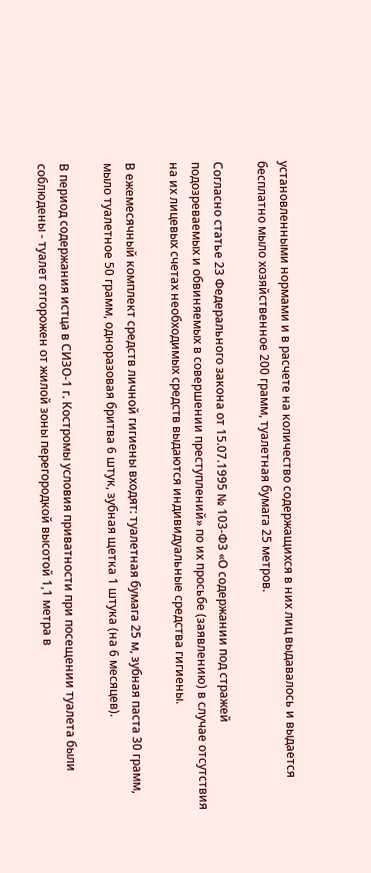установленными нормами и в расчете на количество содержащихся в них лиц выдавалось и выдается бесплатно мыло хозяйственное 200 грамм, туалетная бумага 25 метров.

Согласно статье 23 Федерального закона от 15.07.1995 № 103-ФЗ «О содержании под стражей подозреваемых и обвиняемых в совершении преступлений» по их просьбе (заявлению) в случае отсутствия на их лицевых счетах необходимых средств выдаются индивидуальные средства гигиены.

В ежемесячный комплект средств личной гигиены входят: туалетная бумага 25 м, зубная паста 30 грамм, мыло туалетное 50 грамм, одноразовая бритва 6 штук, зубная щетка 1 штука (на 6 месяцев).

В период содержания истца в СИЗО-1 г. Костромы условия приватности при посещении туалета были соблюдены - туалет отгорожен от жилой зоны перегородкой высотой 1,1 метра в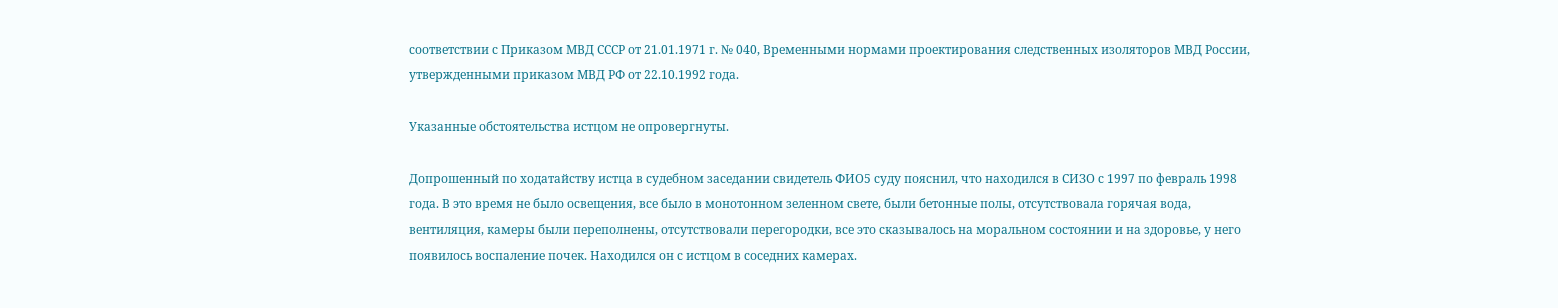соответствии с Приказом МВД СССР от 21.01.1971 г. № 040, Временными нормами проектирования следственных изоляторов МВД России, утвержденными приказом МВД РФ от 22.10.1992 года.

Указанные обстоятельства истцом не опровергнуты.

Допрошенный по ходатайству истца в судебном заседании свидетель ФИО5 суду пояснил, что находился в СИЗО с 1997 по февраль 1998 года. В это время не было освещения, все было в монотонном зеленном свете, были бетонные полы, отсутствовала горячая вода, вентиляция, камеры были переполнены, отсутствовали перегородки, все это сказывалось на моральном состоянии и на здоровье, у него появилось воспаление почек. Находился он с истцом в соседних камерах.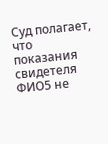Суд полагает, что показания свидетеля ФИО5 не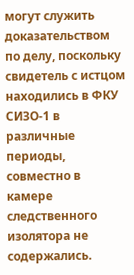могут служить доказательством по делу, поскольку свидетель с истцом находились в ФКУ СИЗО-1 в различные периоды, совместно в камере следственного изолятора не содержались.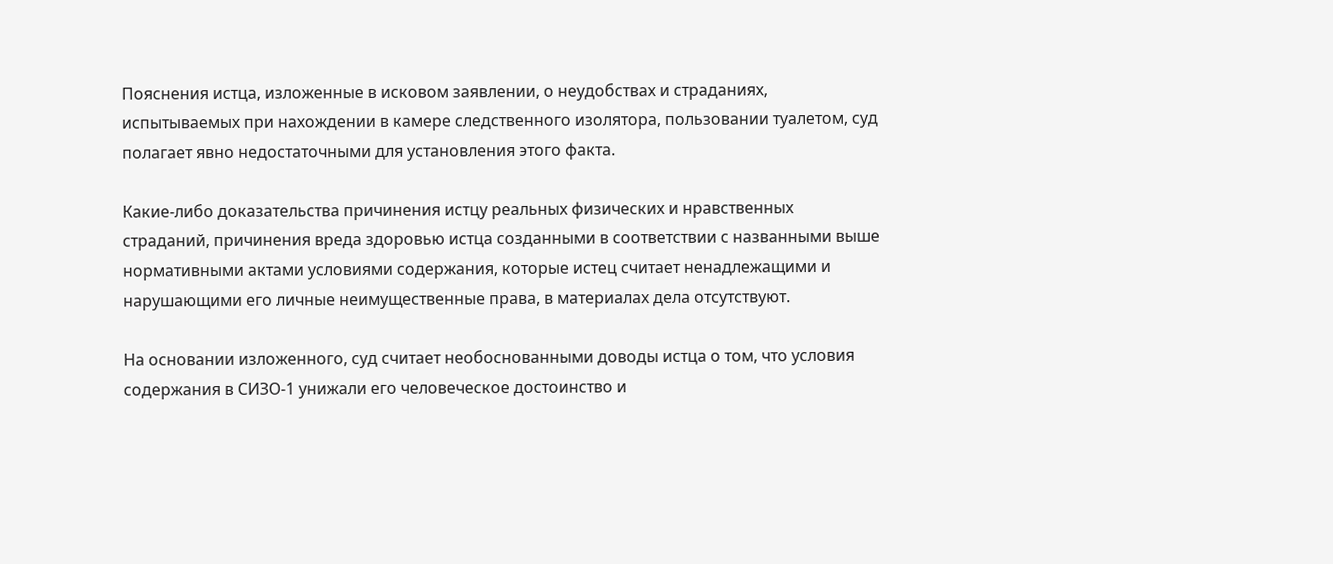Пояснения истца, изложенные в исковом заявлении, о неудобствах и страданиях, испытываемых при нахождении в камере следственного изолятора, пользовании туалетом, суд полагает явно недостаточными для установления этого факта.

Какие-либо доказательства причинения истцу реальных физических и нравственных страданий, причинения вреда здоровью истца созданными в соответствии с названными выше нормативными актами условиями содержания, которые истец считает ненадлежащими и нарушающими его личные неимущественные права, в материалах дела отсутствуют.

На основании изложенного, суд считает необоснованными доводы истца о том, что условия содержания в СИЗО-1 унижали его человеческое достоинство и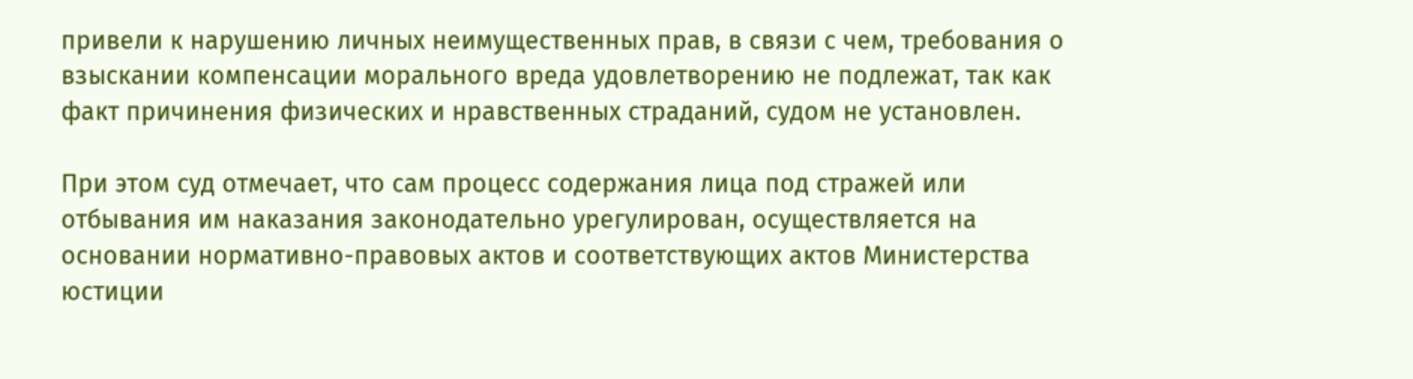привели к нарушению личных неимущественных прав, в связи с чем, требования о взыскании компенсации морального вреда удовлетворению не подлежат, так как факт причинения физических и нравственных страданий, судом не установлен.

При этом суд отмечает, что сам процесс содержания лица под стражей или отбывания им наказания законодательно урегулирован, осуществляется на основании нормативно-правовых актов и соответствующих актов Министерства юстиции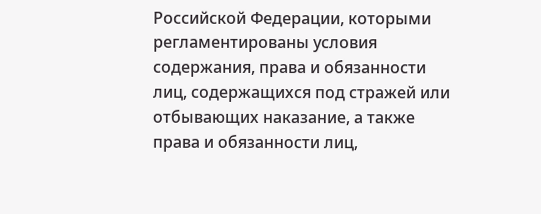Российской Федерации, которыми регламентированы условия содержания, права и обязанности лиц, содержащихся под стражей или отбывающих наказание, а также права и обязанности лиц,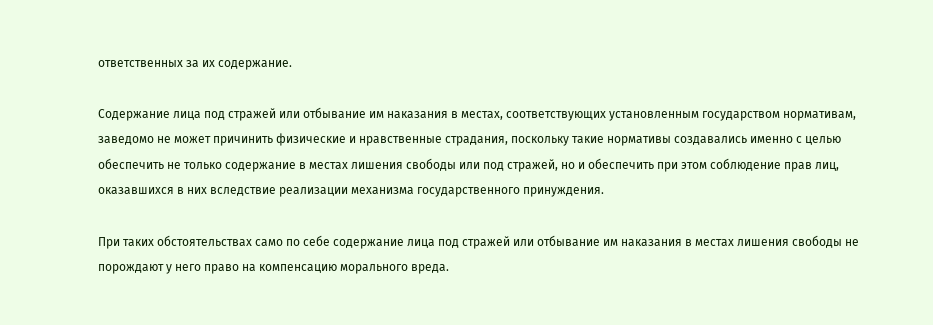ответственных за их содержание.

Содержание лица под стражей или отбывание им наказания в местах, соответствующих установленным государством нормативам, заведомо не может причинить физические и нравственные страдания, поскольку такие нормативы создавались именно с целью обеспечить не только содержание в местах лишения свободы или под стражей, но и обеспечить при этом соблюдение прав лиц, оказавшихся в них вследствие реализации механизма государственного принуждения.

При таких обстоятельствах само по себе содержание лица под стражей или отбывание им наказания в местах лишения свободы не порождают у него право на компенсацию морального вреда.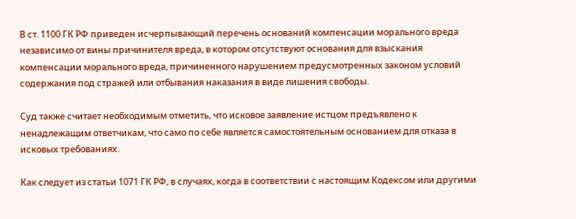В ст. 1100 ГК РФ приведен исчерпывающий перечень оснований компенсации морального вреда независимо от вины причинителя вреда, в котором отсутствуют основания для взыскания компенсации морального вреда, причиненного нарушением предусмотренных законом условий содержания под стражей или отбывания наказания в виде лишения свободы.

Суд также считает необходимым отметить, что исковое заявление истцом предъявлено к ненадлежащим ответчикам, что само по себе является самостоятельным основанием для отказа в исковых требованиях.

Как следует из статьи 1071 ГК РФ, в случаях, когда в соответствии с настоящим Кодексом или другими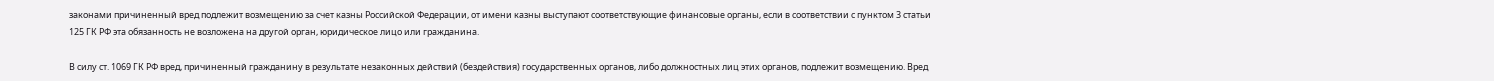законами причиненный вред подлежит возмещению за счет казны Российской Федерации, от имени казны выступают соответствующие финансовые органы, если в соответствии с пунктом 3 статьи 125 ГК РФ эта обязанность не возложена на другой орган, юридическое лицо или гражданина.

В силу ст. 1069 ГК РФ вред, причиненный гражданину в результате незаконных действий (бездействия) государственных органов, либо должностных лиц этих органов, подлежит возмещению. Вред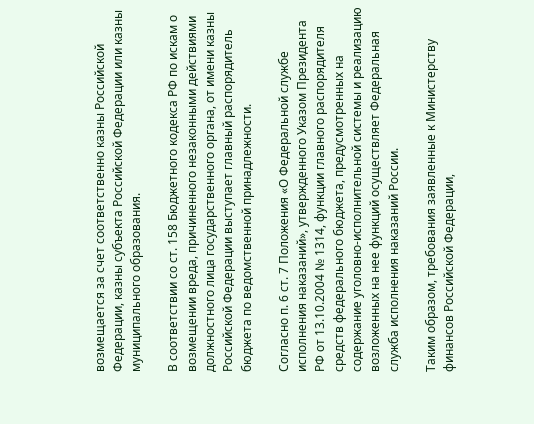возмещается за счет соответственно казны Российской Федерации, казны субъекта Российской Федерации или казны муниципального образования.

В соответствии со ст. 158 Бюджетного кодекса РФ по искам о возмещении вреда, причиненного незаконными действиями должностного лица государственного органа, от имени казны Российской Федерации выступает главный распорядитель бюджета по ведомственной принадлежности.

Согласно п. 6 ст. 7 Положения «О Федеральной службе исполнения наказаний», утвержденного Указом Президента РФ от 13.10.2004 № 1314, функции главного распорядителя средств федерального бюджета, предусмотренных на содержание уголовно-исполнительной системы и реализацию возложенных на нее функций осуществляет Федеральная служба исполнения наказаний России.

Таким образом, требования заявленные к Министерству финансов Российской Федерации,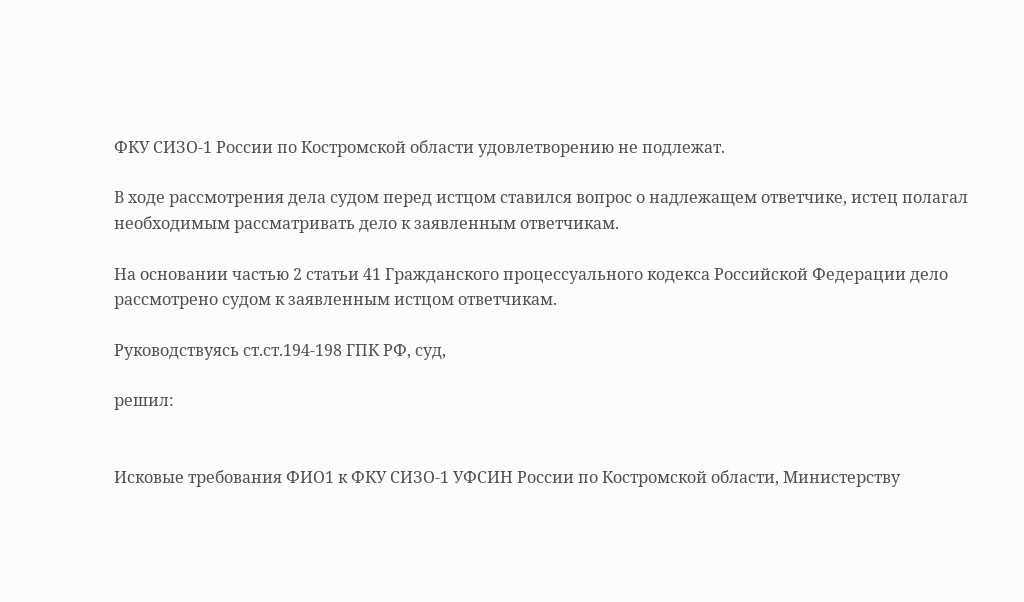ФКУ СИЗО-1 России по Костромской области удовлетворению не подлежат.

В ходе рассмотрения дела судом перед истцом ставился вопрос о надлежащем ответчике, истец полагал необходимым рассматривать дело к заявленным ответчикам.

На основании частью 2 статьи 41 Гражданского процессуального кодекса Российской Федерации дело рассмотрено судом к заявленным истцом ответчикам.

Руководствуясь ст.ст.194-198 ГПК РФ, суд,

решил:


Исковые требования ФИО1 к ФКУ СИЗО-1 УФСИН России по Костромской области, Министерству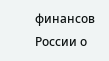финансов России о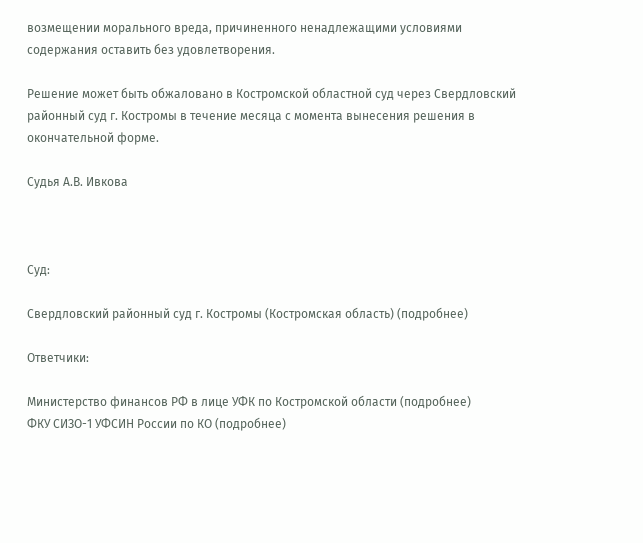возмещении морального вреда, причиненного ненадлежащими условиями содержания оставить без удовлетворения.

Решение может быть обжаловано в Костромской областной суд через Свердловский районный суд г. Костромы в течение месяца с момента вынесения решения в окончательной форме.

Судья А.В. Ивкова



Суд:

Свердловский районный суд г. Костромы (Костромская область) (подробнее)

Ответчики:

Министерство финансов РФ в лице УФК по Костромской области (подробнее)
ФКУ СИЗО-1 УФСИН России по КО (подробнее)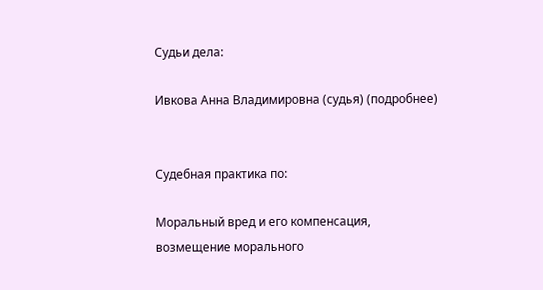Судьи дела:

Ивкова Анна Владимировна (судья) (подробнее)


Судебная практика по:

Моральный вред и его компенсация, возмещение морального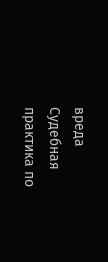вреда
Судебная практика по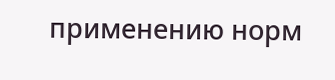применению норм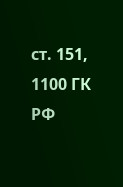ст. 151, 1100 ГК РФ